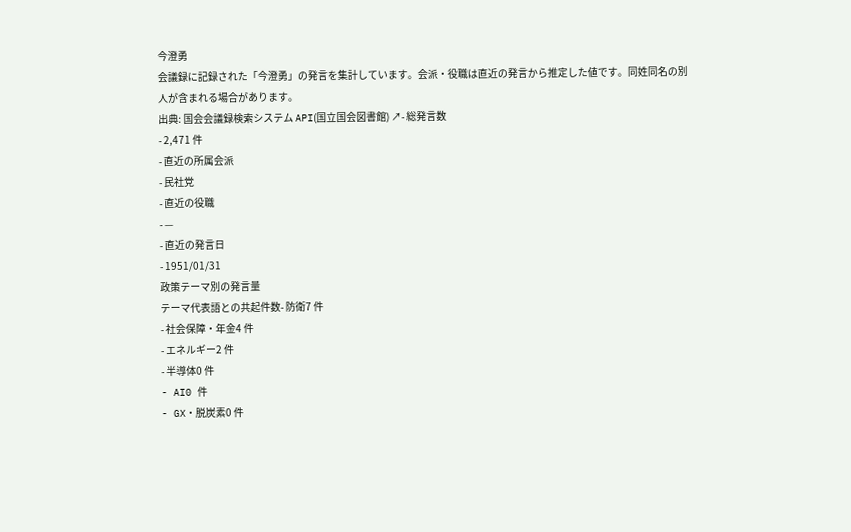今澄勇
会議録に記録された「今澄勇」の発言を集計しています。会派・役職は直近の発言から推定した値です。同姓同名の別人が含まれる場合があります。
出典: 国会会議録検索システム API(国立国会図書館) ↗- 総発言数
- 2,471 件
- 直近の所属会派
- 民社党
- 直近の役職
- —
- 直近の発言日
- 1951/01/31
政策テーマ別の発言量
テーマ代表語との共起件数- 防衛7 件
- 社会保障・年金4 件
- エネルギー2 件
- 半導体0 件
- AI0 件
- GX・脱炭素0 件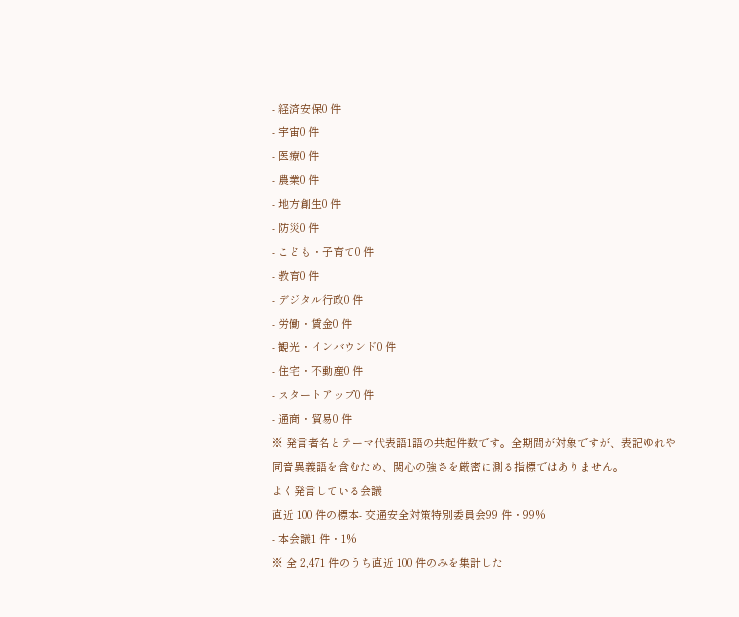- 経済安保0 件
- 宇宙0 件
- 医療0 件
- 農業0 件
- 地方創生0 件
- 防災0 件
- こども・子育て0 件
- 教育0 件
- デジタル行政0 件
- 労働・賃金0 件
- 観光・インバウンド0 件
- 住宅・不動産0 件
- スタートアップ0 件
- 通商・貿易0 件
※ 発言者名とテーマ代表語1語の共起件数です。全期間が対象ですが、表記ゆれや 同音異義語を含むため、関心の強さを厳密に測る指標ではありません。
よく発言している会議
直近 100 件の標本- 交通安全対策特別委員会99 件・99%
- 本会議1 件・1%
※ 全 2,471 件のうち直近 100 件のみを集計した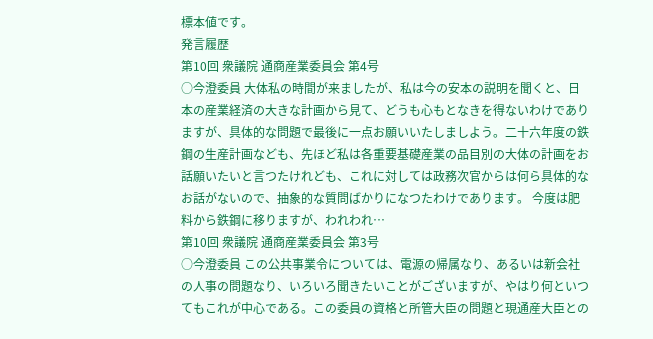標本値です。
発言履歴
第10回 衆議院 通商産業委員会 第4号
○今澄委員 大体私の時間が来ましたが、私は今の安本の説明を聞くと、日本の産業経済の大きな計画から見て、どうも心もとなきを得ないわけでありますが、具体的な問題で最後に一点お願いいたしましよう。二十六年度の鉄鋼の生産計画なども、先ほど私は各重要基礎産業の品目別の大体の計画をお話願いたいと言つたけれども、これに対しては政務次官からは何ら具体的なお話がないので、抽象的な質問ばかりになつたわけであります。 今度は肥料から鉄鋼に移りますが、われわれ…
第10回 衆議院 通商産業委員会 第3号
○今澄委員 この公共事業令については、電源の帰属なり、あるいは新会社の人事の問題なり、いろいろ聞きたいことがございますが、やはり何といつてもこれが中心である。この委員の資格と所管大臣の問題と現通産大臣との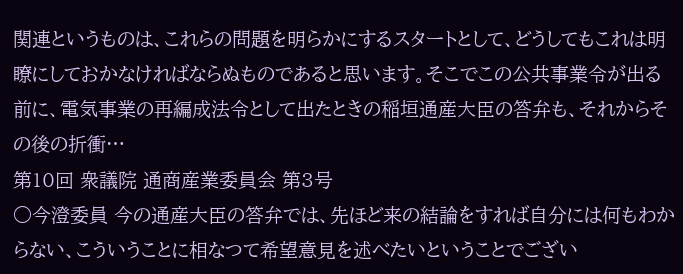関連というものは、これらの問題を明らかにするスタートとして、どうしてもこれは明瞭にしておかなければならぬものであると思います。そこでこの公共事業令が出る前に、電気事業の再編成法令として出たときの稲垣通産大臣の答弁も、それからその後の折衝…
第10回 衆議院 通商産業委員会 第3号
○今澄委員 今の通産大臣の答弁では、先ほど来の結論をすれば自分には何もわからない、こういうことに相なつて希望意見を述べたいということでござい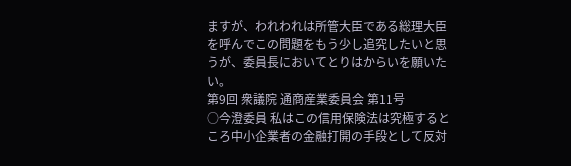ますが、われわれは所管大臣である総理大臣を呼んでこの問題をもう少し追究したいと思うが、委員長においてとりはからいを願いたい。
第9回 衆議院 通商産業委員会 第11号
○今澄委員 私はこの信用保険法は究極するところ中小企業者の金融打開の手段として反対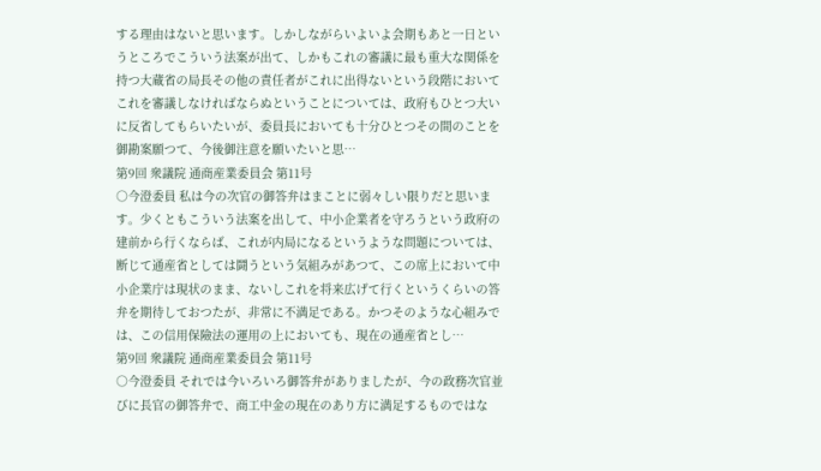する理由はないと思います。しかしながらいよいよ会期もあと一日というところでこういう法案が出て、しかもこれの審議に最も重大な関係を持つ大蔵省の局長その他の責任者がこれに出得ないという段階においてこれを審議しなければならぬということについては、政府もひとつ大いに反省してもらいたいが、委員長においても十分ひとつその間のことを御勘案願つて、今後御注意を願いたいと思…
第9回 衆議院 通商産業委員会 第11号
○今澄委員 私は今の次官の御答弁はまことに弱々しい限りだと思います。少くともこういう法案を出して、中小企業者を守ろうという政府の建前から行くならば、これが内局になるというような問題については、断じて通産省としては鬪うという気組みがあつて、この席上において中小企業庁は現状のまま、ないしこれを将来広げて行くというくらいの答弁を期待しておつたが、非常に不満足である。かつそのような心組みでは、この信用保險法の運用の上においても、現在の通産省とし…
第9回 衆議院 通商産業委員会 第11号
○今澄委員 それでは今いろいろ御答弁がありましたが、今の政務次官並びに長官の御答弁で、商工中金の現在のあり方に満足するものではな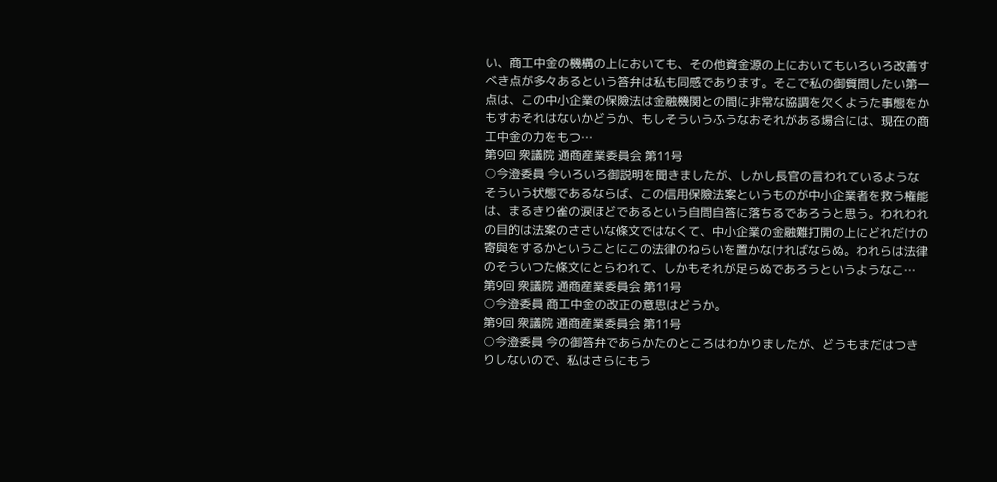い、商工中金の機構の上においても、その他資金源の上においてもいろいろ改善すべき点が多々あるという答弁は私も同感であります。そこで私の御質問したい第一点は、この中小企業の保險法は金融機関との間に非常な協調を欠くようた事態をかもすおそれはないかどうか、もしそういうふうなおそれがある場合には、現在の商工中金の力をもつ…
第9回 衆議院 通商産業委員会 第11号
○今澄委員 今いろいろ御説明を聞きましたが、しかし長官の言われているようなそういう状態であるならば、この信用保險法案というものが中小企業者を救う権能は、まるきり雀の涙ほどであるという自問自答に落ちるであろうと思う。われわれの目的は法案のささいな條文ではなくて、中小企業の金融難打開の上にどれだけの寄與をするかということにこの法律のねらいを置かなければならぬ。われらは法律のそういつた條文にとらわれて、しかもそれが足らぬであろうというようなこ…
第9回 衆議院 通商産業委員会 第11号
○今澄委員 商工中金の改正の意思はどうか。
第9回 衆議院 通商産業委員会 第11号
○今澄委員 今の御答弁であらかたのところはわかりましたが、どうもまだはつきりしないので、私はさらにもう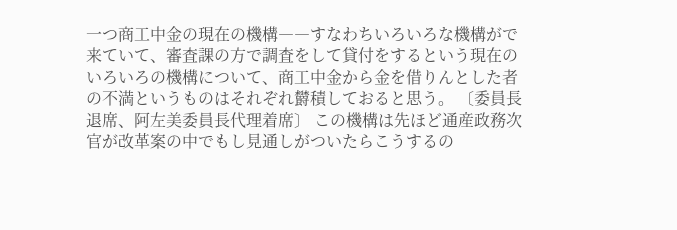一つ商工中金の現在の機構――すなわちいろいろな機構がで来ていて、審査課の方で調査をして貸付をするという現在のいろいろの機構について、商工中金から金を借りんとした者の不満というものはそれぞれ欝積しておると思う。 〔委員長退席、阿左美委員長代理着席〕 この機構は先ほど通産政務次官が改革案の中でもし見通しがついたらこうするの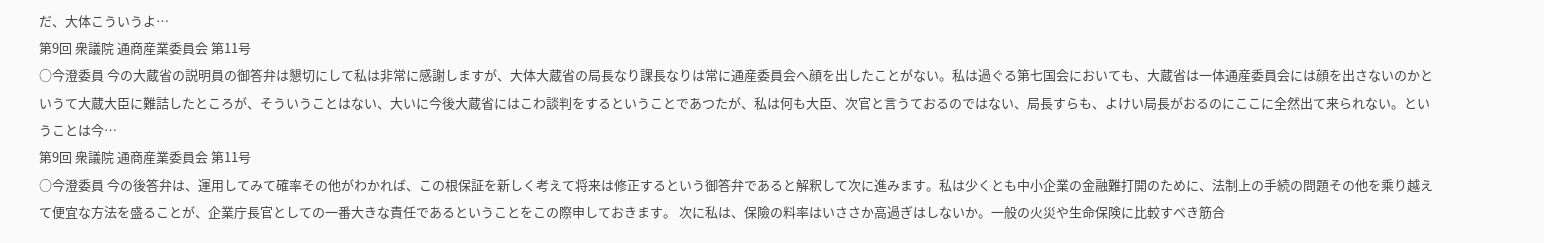だ、大体こういうよ…
第9回 衆議院 通商産業委員会 第11号
○今澄委員 今の大蔵省の説明員の御答弁は懇切にして私は非常に感謝しますが、大体大蔵省の局長なり課長なりは常に通産委員会へ顔を出したことがない。私は過ぐる第七国会においても、大蔵省は一体通産委員会には顔を出さないのかというて大蔵大臣に難詰したところが、そういうことはない、大いに今後大蔵省にはこわ談判をするということであつたが、私は何も大臣、次官と言うておるのではない、局長すらも、よけい局長がおるのにここに全然出て来られない。ということは今…
第9回 衆議院 通商産業委員会 第11号
○今澄委員 今の後答弁は、運用してみて確率その他がわかれば、この根保証を新しく考えて将来は修正するという御答弁であると解釈して次に進みます。私は少くとも中小企業の金融難打開のために、法制上の手続の問題その他を乘り越えて便宜な方法を盛ることが、企業庁長官としての一番大きな責任であるということをこの際申しておきます。 次に私は、保險の料率はいささか高過ぎはしないか。一般の火災や生命保険に比較すべき筋合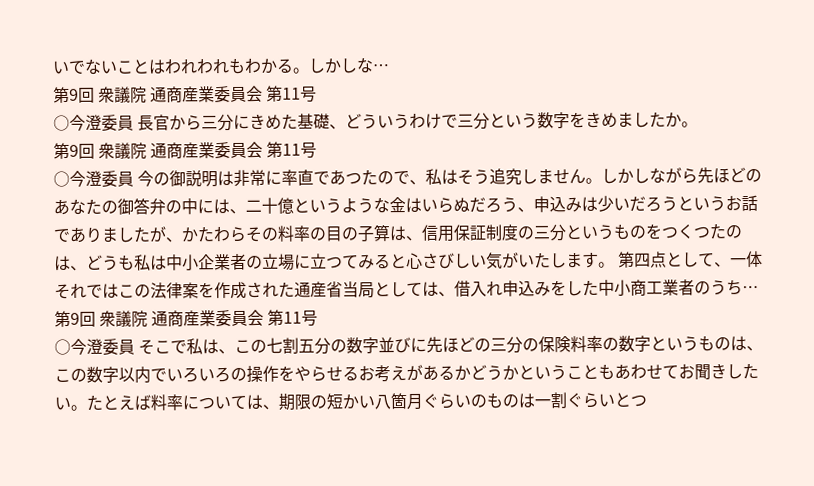いでないことはわれわれもわかる。しかしな…
第9回 衆議院 通商産業委員会 第11号
○今澄委員 長官から三分にきめた基礎、どういうわけで三分という数字をきめましたか。
第9回 衆議院 通商産業委員会 第11号
○今澄委員 今の御説明は非常に率直であつたので、私はそう追究しません。しかしながら先ほどのあなたの御答弁の中には、二十億というような金はいらぬだろう、申込みは少いだろうというお話でありましたが、かたわらその料率の目の子算は、信用保証制度の三分というものをつくつたのは、どうも私は中小企業者の立場に立つてみると心さびしい気がいたします。 第四点として、一体それではこの法律案を作成された通産省当局としては、借入れ申込みをした中小商工業者のうち…
第9回 衆議院 通商産業委員会 第11号
○今澄委員 そこで私は、この七割五分の数字並びに先ほどの三分の保険料率の数字というものは、この数字以内でいろいろの操作をやらせるお考えがあるかどうかということもあわせてお聞きしたい。たとえば料率については、期限の短かい八箇月ぐらいのものは一割ぐらいとつ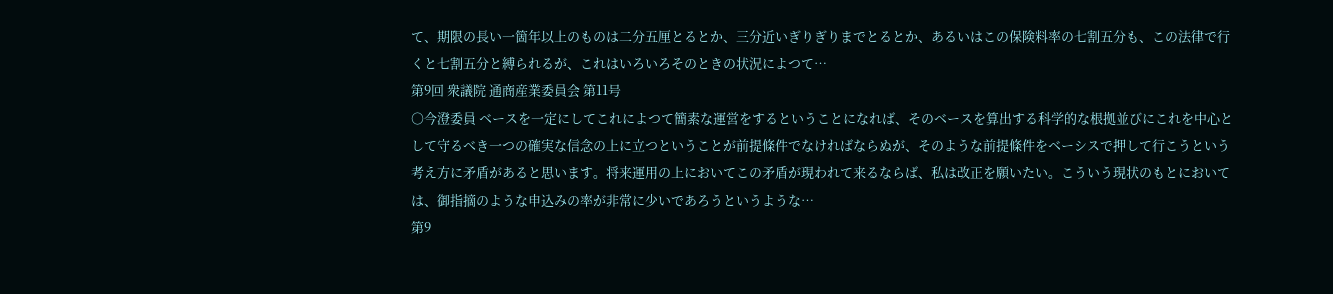て、期限の長い一箇年以上のものは二分五厘とるとか、三分近いぎりぎりまでとるとか、あるいはこの保険料率の七割五分も、この法律で行くと七割五分と縛られるが、これはいろいろそのときの状況によつて…
第9回 衆議院 通商産業委員会 第11号
○今澄委員 ベースを一定にしてこれによつて簡素な運営をするということになれば、そのベースを算出する科学的な根拠並びにこれを中心として守るべき一つの確実な信念の上に立つということが前提條件でなければならぬが、そのような前提條件をベーシスで押して行こうという考え方に矛盾があると思います。将来運用の上においてこの矛盾が現われて来るならば、私は改正を願いたい。こういう現状のもとにおいては、御指摘のような申込みの率が非常に少いであろうというような…
第9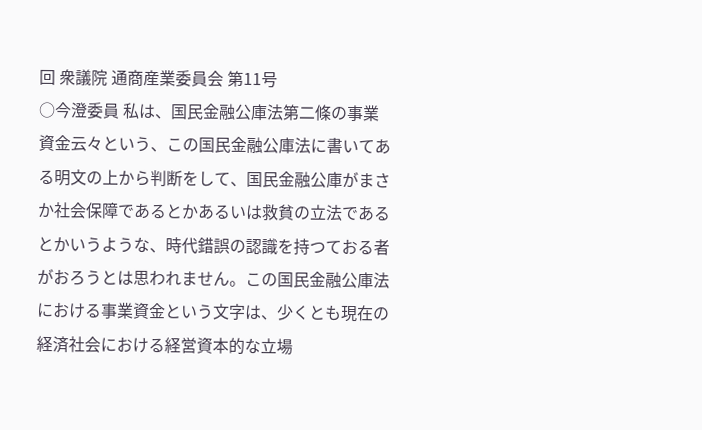回 衆議院 通商産業委員会 第11号
○今澄委員 私は、国民金融公庫法第二條の事業資金云々という、この国民金融公庫法に書いてある明文の上から判断をして、国民金融公庫がまさか社会保障であるとかあるいは救貧の立法であるとかいうような、時代錯誤の認識を持つておる者がおろうとは思われません。この国民金融公庫法における事業資金という文字は、少くとも現在の経済社会における経営資本的な立場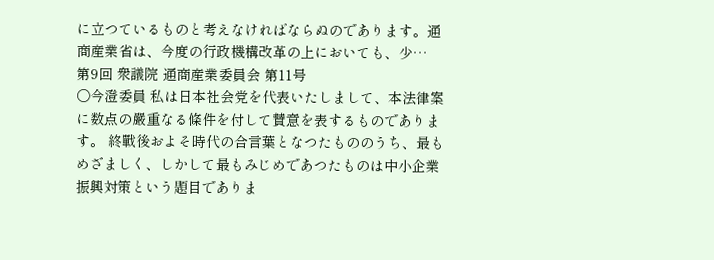に立つているものと考えなければならぬのであります。通商産業省は、今度の行政機構改革の上においても、少…
第9回 衆議院 通商産業委員会 第11号
○今澄委員 私は日本社会党を代表いたしまして、本法律案に数点の嚴重なる條件を付して賛意を表するものであります。 終戰後およそ時代の合言葉となつたもののうち、最もめざましく、しかして最もみじめであつたものは中小企業振興対策という題目でありま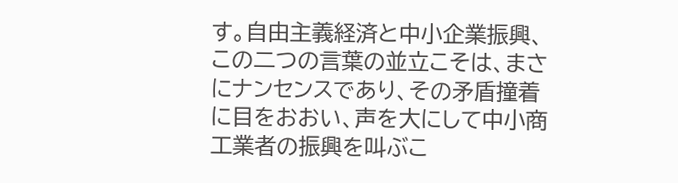す。自由主義経済と中小企業振興、この二つの言葉の並立こそは、まさにナンセンスであり、その矛盾撞着に目をおおい、声を大にして中小商工業者の振興を叫ぶこ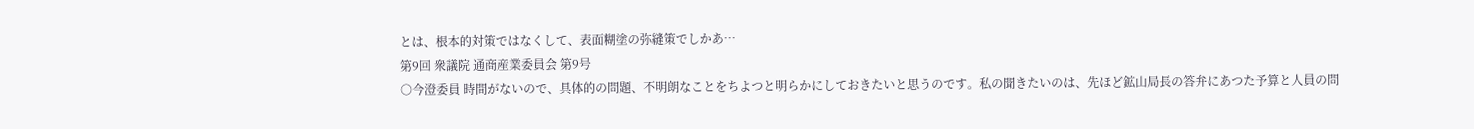とは、根本的対策ではなくして、表面糊塗の弥縫策でしかあ…
第9回 衆議院 通商産業委員会 第9号
○今澄委員 時間がないので、具体的の問題、不明朗なことをちよつと明らかにしておきたいと思うのです。私の聞きたいのは、先ほど鉱山局長の答弁にあつた予算と人員の問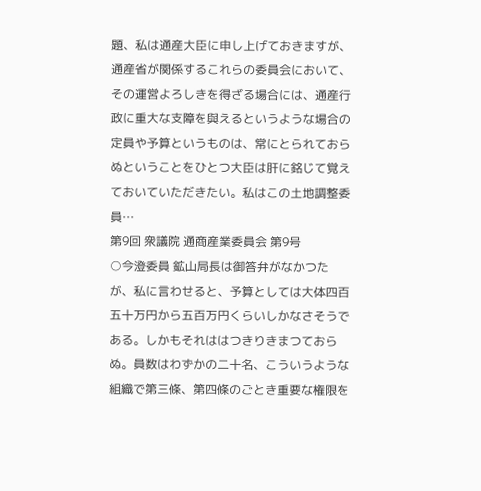題、私は通産大臣に申し上げておきますが、通産省が関係するこれらの委員会において、その運営よろしきを得ざる場合には、通産行政に重大な支障を與えるというような場合の定員や予算というものは、常にとられておらぬということをひとつ大臣は肝に銘じて覚えておいていただきたい。私はこの土地調整委員…
第9回 衆議院 通商産業委員会 第9号
○今澄委員 鉱山局長は御答弁がなかつたが、私に言わせると、予算としては大体四百五十万円から五百万円くらいしかなさそうである。しかもそれははつきりきまつておらぬ。員数はわずかの二十名、こういうような組織で第三條、第四條のごとき重要な権限を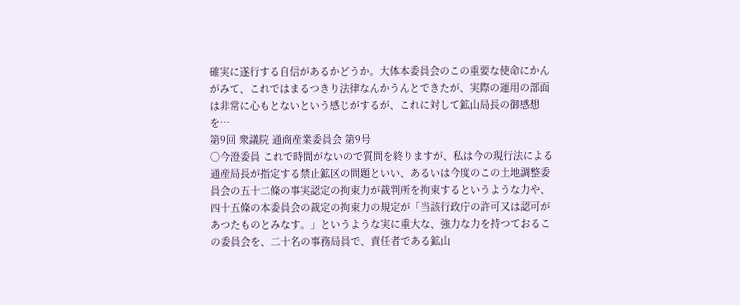確実に遂行する自信があるかどうか。大体本委員会のこの重要な使命にかんがみて、これではまるつきり法律なんかうんとできたが、実際の運用の部面は非常に心もとないという感じがするが、これに対して鉱山局長の御感想を…
第9回 衆議院 通商産業委員会 第9号
○今澄委員 これで時間がないので質問を終りますが、私は今の現行法による通産局長が指定する禁止鉱区の問題といい、あるいは今度のこの土地調整委員会の五十二條の事実認定の拘束力が裁判所を拘束するというような力や、四十五條の本委員会の裁定の拘束力の規定が「当該行政庁の許可又は認可があつたものとみなす。」というような実に重大な、強力な力を持つておるこの委員会を、二十名の事務局員で、責任者である鉱山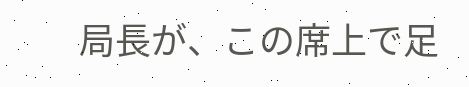局長が、この席上で足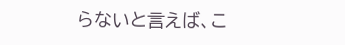らないと言えば、こ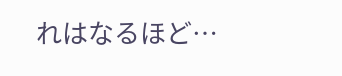れはなるほど…